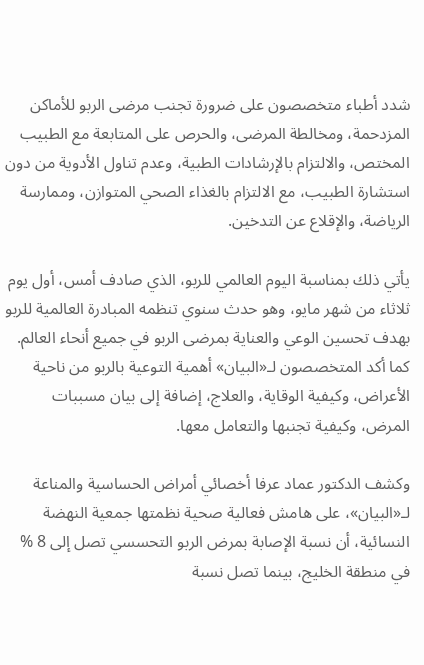شدد أطباء متخصصون على ضرورة تجنب مرضى الربو للأماكن المزدحمة، ومخالطة المرضى، والحرص على المتابعة مع الطبيب المختص، والالتزام بالإرشادات الطبية، وعدم تناول الأدوية من دون استشارة الطبيب، مع الالتزام بالغذاء الصحي المتوازن، وممارسة الرياضة، والإقلاع عن التدخين.

يأتي ذلك بمناسبة اليوم العالمي للربو، الذي صادف أمس، أول يوم ثلاثاء من شهر مايو، وهو حدث سنوي تنظمه المبادرة العالمية للربو بهدف تحسين الوعي والعناية بمرضى الربو في جميع أنحاء العالم. كما أكد المتخصصون لـ«البيان» أهمية التوعية بالربو من ناحية الأعراض، وكيفية الوقاية، والعلاج، إضافة إلى بيان مسببات المرض، وكيفية تجنبها والتعامل معها.

وكشف الدكتور عماد عرفا أخصائي أمراض الحساسية والمناعة لـ«البيان»، على هامش فعالية صحية نظمتها جمعية النهضة النسائية، أن نسبة الإصابة بمرض الربو التحسسي تصل إلى 8 % في منطقة الخليج، بينما تصل نسبة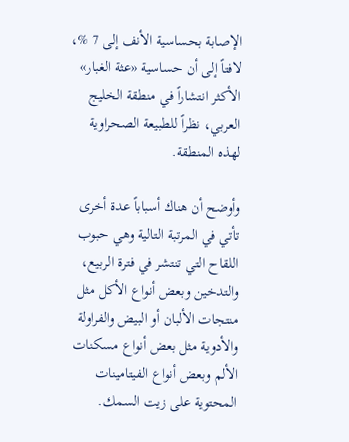الإصابة بحساسية الأنف إلى 7 %، لافتاً إلى أن حساسية «عثة الغبار» الأكثر انتشاراً في منطقة الخليج العربي، نظراً للطبيعة الصحراوية لهذه المنطقة.

وأوضح أن هناك أسباباً عدة أخرى تأتي في المرتبة التالية وهي حبوب اللقاح التي تنتشر في فترة الربيع، والتدخين وبعض أنواع الأكل مثل منتجات الألبان أو البيض والفراولة والأدوية مثل بعض أنواع مسكنات الألم وبعض أنواع الفيتامينات المحتوية على زيت السمك.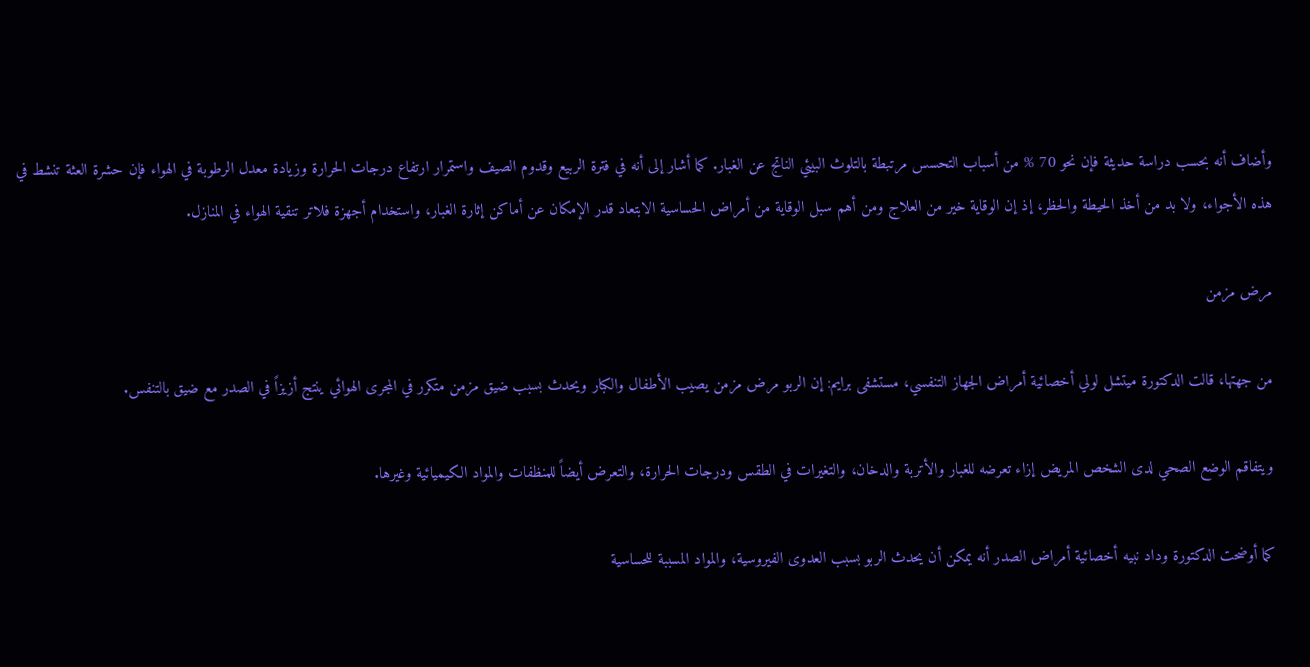وأضاف أنه بحسب دراسة حديثة فإن نحو 70 % من أسباب التحسس مرتبطة بالتلوث البيئي الناتج عن الغبار. كما أشار إلى أنه في فترة الربيع وقدوم الصيف واستمرار ارتفاع درجات الحرارة وزيادة معدل الرطوبة في الهواء فإن حشرة العثة تنشط في هذه الأجواء، ولا بد من أخذ الحيطة والحظر، إذ إن الوقاية خير من العلاج ومن أهم سبل الوقاية من أمراض الحساسية الابتعاد قدر الإمكان عن أماكن إثارة الغبار، واستخدام أجهزة فلاتر تنقية الهواء في المنازل.

مرض مزمن

من جهتها، قالت الدكتورة ميتشل لولي أخصائية أمراض الجهاز التنفسي، مستشفى برايم: إن الربو مرض مزمن يصيب الأطفال والكبار ويحدث بسبب ضيق مزمن متكرر في المجرى الهوائي ينتج أزيزاً في الصدر مع ضيق بالتنفس.

ويتفاقم الوضع الصحي لدى الشخص المريض إزاء تعرضه للغبار والأتربة والدخان، والتغيرات في الطقس ودرجات الحرارة، والتعرض أيضاً للمنظفات والمواد الكيميائية وغيرها.

كما أوضحت الدكتورة وداد نبيه أخصائية أمراض الصدر أنه يمكن أن يحدث الربو بسبب العدوى الفيروسية، والمواد المسببة للحساسية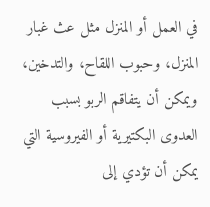في العمل أو المنزل مثل عث غبار المنزل، وحبوب اللقاح، والتدخين، ويمكن أن يتفاقم الربو بسبب العدوى البكتيرية أو الفيروسية التي يمكن أن تؤدي إلى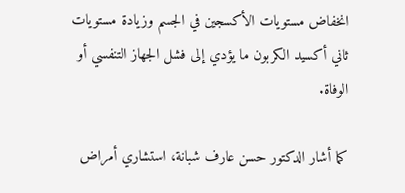انخفاض مستويات الأكسجين في الجسم وزيادة مستويات ثاني أكسيد الكربون ما يؤدي إلى فشل الجهاز التنفسي أو الوفاة.

كما أشار الدكتور حسن عارف شبانة، استشاري أمراض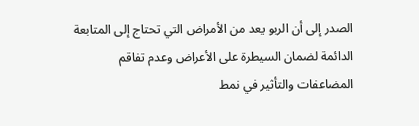الصدر إلى أن الربو يعد من الأمراض التي تحتاج إلى المتابعة الدائمة لضمان السيطرة على الأعراض وعدم تفاقم المضاعفات والتأثير في نمط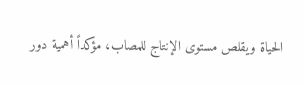الحياة ويقلص مستوى الإنتاج للمصاب، مؤكداً أهمية دور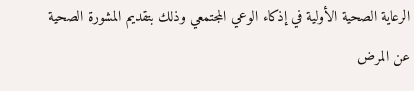الرعاية الصحية الأولية في إذكاء الوعي المجتمعي وذلك بتقديم المشورة الصحية عن المرض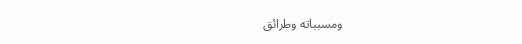ومسبباته وطرائق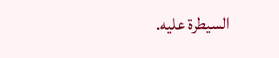السيطرة عليه.